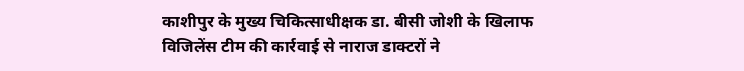काशीपुर के मुख्य चिकित्साधीक्षक डा. बीसी जोशी के खिलाफ विजिलेंस टीम की कार्रवाई से नाराज डाक्टरों ने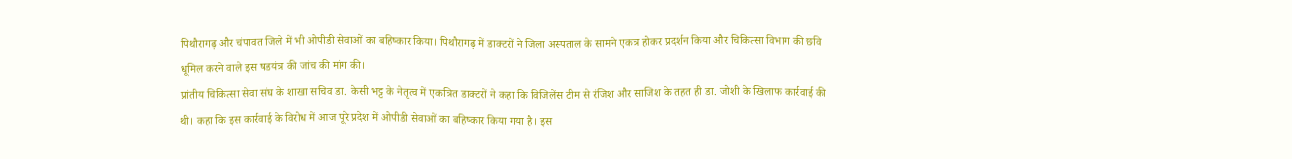पिथौरागढ़ और चंपावत जिले में भी ओपीडी सेवाओं का बहिष्कार किया। पिथौरागढ़ में डाक्टरों ने जिला अस्पताल के सामने एकत्र होकर प्रदर्शन किया और चिकित्सा विभाग की छवि धूमिल करने वाले इस षडयंत्र की जांच की मांग की।
प्रांतीय चिकित्सा सेवा संघ के शाखा सचिव डा. केसी भट्ट के नेतृत्व में एकत्रित डाक्टरों ने कहा कि विजिलेंस टीम से रंजिश और साजिश के तहत ही डा. जोशी के खिलाफ कार्रवाई की थी। कहा कि इस कार्रवाई के विरोध में आज पूरे प्रदेश में ओपीडी सेवाओं का बहिष्कार किया गया है। इस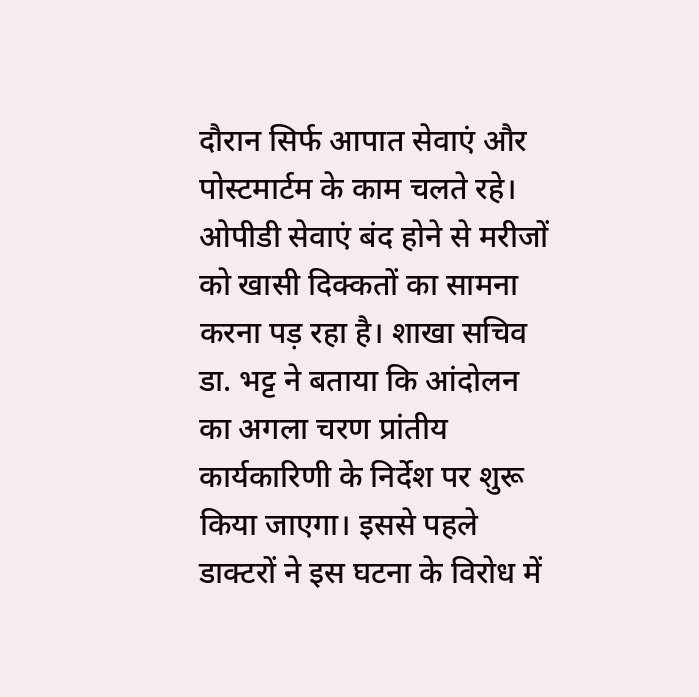दौरान सिर्फ आपात सेवाएं और पोस्टमार्टम के काम चलते रहे। ओपीडी सेवाएं बंद होने से मरीजों को खासी दिक्कतों का सामना करना पड़ रहा है। शाखा सचिव डा. भट्ट ने बताया कि आंदोलन का अगला चरण प्रांतीय कार्यकारिणी के निर्देश पर शुरू किया जाएगा। इससे पहले डाक्टरों ने इस घटना के विरोध में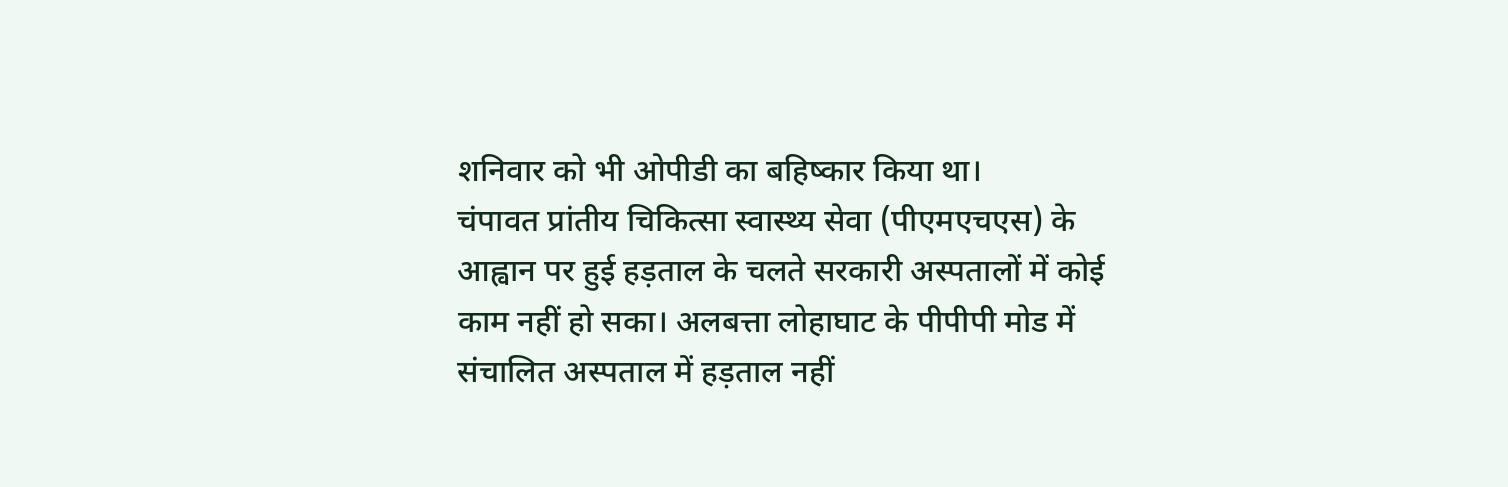शनिवार को भी ओपीडी का बहिष्कार किया था।
चंपावत प्रांतीय चिकित्सा स्वास्थ्य सेवा (पीएमएचएस) के आह्वान पर हुई हड़ताल के चलते सरकारी अस्पतालों में कोई काम नहीं हो सका। अलबत्ता लोहाघाट के पीपीपी मोड में संचालित अस्पताल में हड़ताल नहीं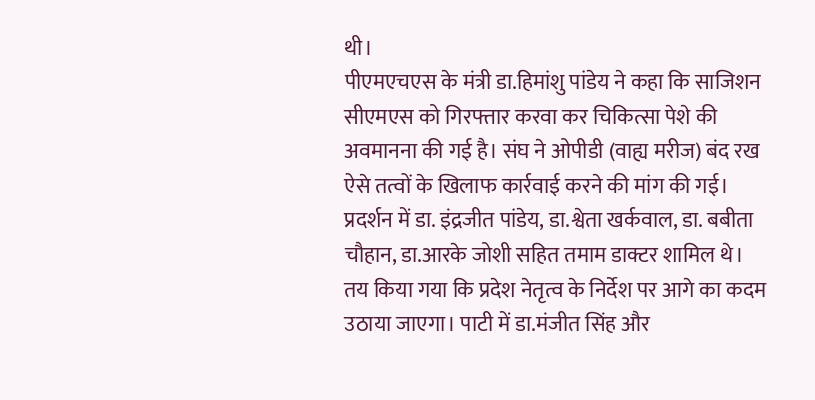थी।
पीएमएचएस के मंत्री डा.हिमांशु पांडेय ने कहा कि साजिशन सीएमएस को गिरफ्तार करवा कर चिकित्सा पेशे की अवमानना की गई है। संघ ने ओपीडी (वाह्य मरीज) बंद रख ऐसे तत्वों के खिलाफ कार्रवाई करने की मांग की गई। प्रदर्शन में डा. इंद्रजीत पांडेय, डा.श्वेता खर्कवाल, डा. बबीता चौहान, डा.आरके जोशी सहित तमाम डाक्टर शामिल थे। तय किया गया कि प्रदेश नेतृत्व के निर्देश पर आगे का कदम उठाया जाएगा। पाटी में डा.मंजीत सिंह और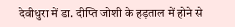देवीधुरा में डा. दीप्ति जोशी के हड़ताल में होने से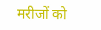मरीजों को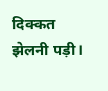दिक्कत झेलनी पड़ी।